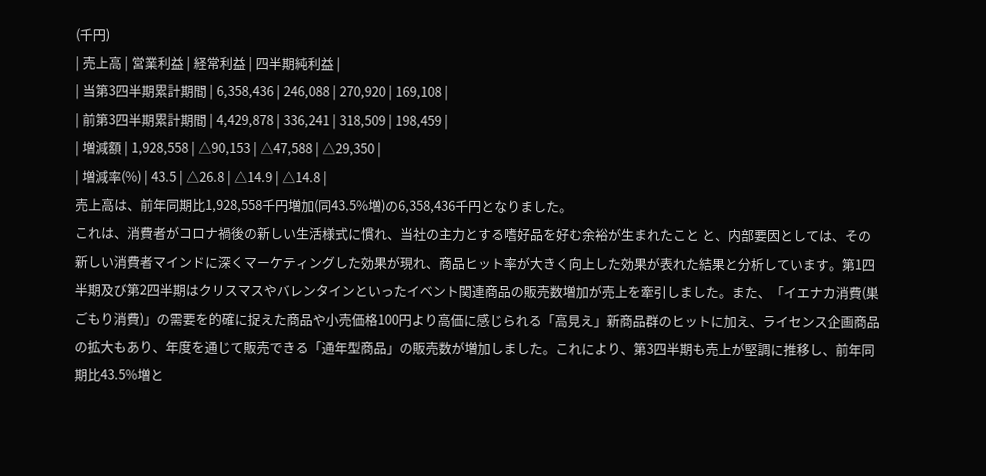(千円)
| 売上高 | 営業利益 | 経常利益 | 四半期純利益 |
| 当第3四半期累計期間 | 6,358,436 | 246,088 | 270,920 | 169,108 |
| 前第3四半期累計期間 | 4,429,878 | 336,241 | 318,509 | 198,459 |
| 増減額 | 1,928,558 | △90,153 | △47,588 | △29,350 |
| 増減率(%) | 43.5 | △26.8 | △14.9 | △14.8 |
売上高は、前年同期比1,928,558千円増加(同43.5%増)の6,358,436千円となりました。
これは、消費者がコロナ禍後の新しい生活様式に慣れ、当社の主力とする嗜好品を好む余裕が生まれたこと と、内部要因としては、その新しい消費者マインドに深くマーケティングした効果が現れ、商品ヒット率が大きく向上した効果が表れた結果と分析しています。第1四半期及び第2四半期はクリスマスやバレンタインといったイベント関連商品の販売数増加が売上を牽引しました。また、「イエナカ消費(巣ごもり消費)」の需要を的確に捉えた商品や小売価格100円より高価に感じられる「高見え」新商品群のヒットに加え、ライセンス企画商品の拡大もあり、年度を通じて販売できる「通年型商品」の販売数が増加しました。これにより、第3四半期も売上が堅調に推移し、前年同期比43.5%増と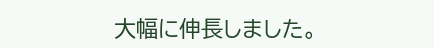大幅に伸長しました。